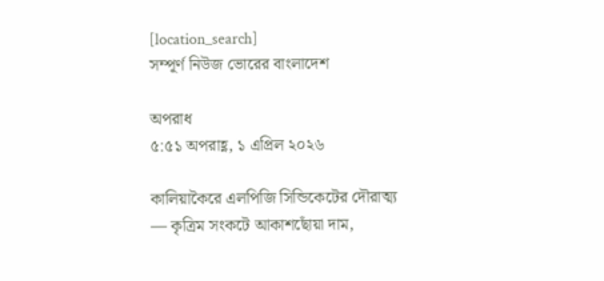[location_search]
সম্পূর্ণ নিউজ ভোরের বাংলাদেশ

অপরাধ
৫:৫১ অপরাহ্ণ, ১ এপ্রিল ২০২৬

কালিয়াকৈরে এলপিজি সিন্ডিকেটের দৌরাত্ম্য — কৃত্রিম সংকটে আকাশছোঁয়া দাম,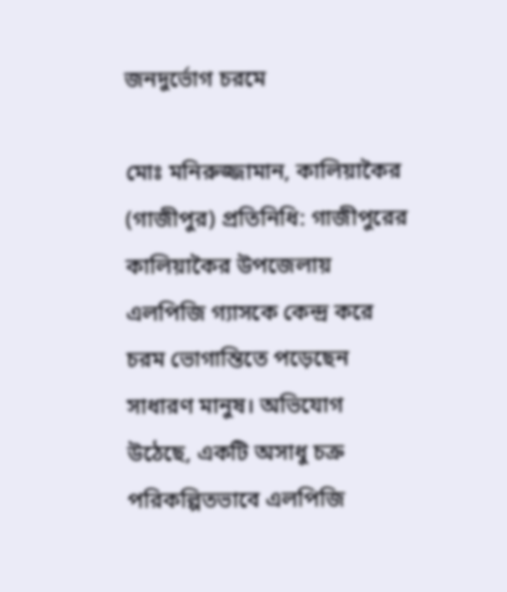জনদুর্ভোগ চরমে

মোঃ মনিরুজ্জামান, কালিয়াকৈর (গাজীপুর) প্রতিনিধি: গাজীপুরের কালিয়াকৈর উপজেলায় এলপিজি গ্যাসকে কেন্দ্র করে চরম ভোগান্তিতে পড়েছেন সাধারণ মানুষ। অভিযোগ উঠেছে, একটি অসাধু চক্র পরিকল্পিতভাবে এলপিজি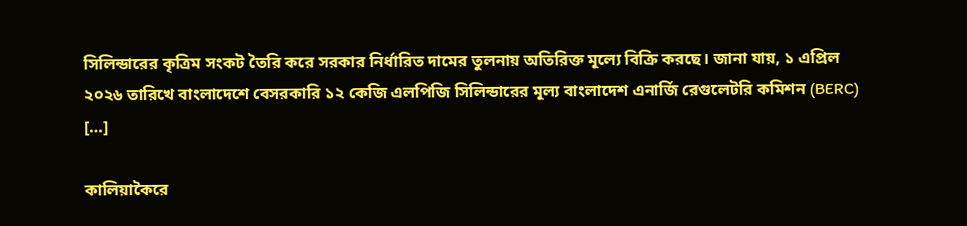সিলিন্ডারের কৃত্রিম সংকট তৈরি করে সরকার নির্ধারিত দামের তুলনায় অতিরিক্ত মূল্যে বিক্রি করছে। জানা যায়, ১ এপ্রিল ২০২৬ তারিখে বাংলাদেশে বেসরকারি ১২ কেজি এলপিজি সিলিন্ডারের মূল্য বাংলাদেশ এনার্জি রেগুলেটরি কমিশন (BERC) […]

কালিয়াকৈরে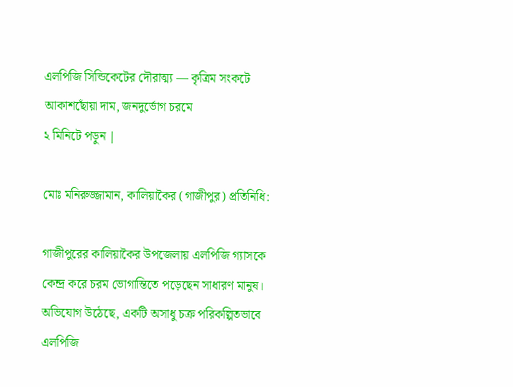এলপিজি সিন্ডিকেটের দৌরাত্ম্য — কৃত্রিম সংকটে আকাশছোঁয়া দাম, জনদুর্ভোগ চরমে
২ মিনিটে পড়ুন |

মোঃ মনিরুজ্জামান, কালিয়াকৈর (গাজীপুর) প্রতিনিধি:

গাজীপুরের কালিয়াকৈর উপজেলায় এলপিজি গ্যাসকে কেন্দ্র করে চরম ভোগান্তিতে পড়েছেন সাধারণ মানুষ। অভিযোগ উঠেছে, একটি অসাধু চক্র পরিকল্পিতভাবে এলপিজি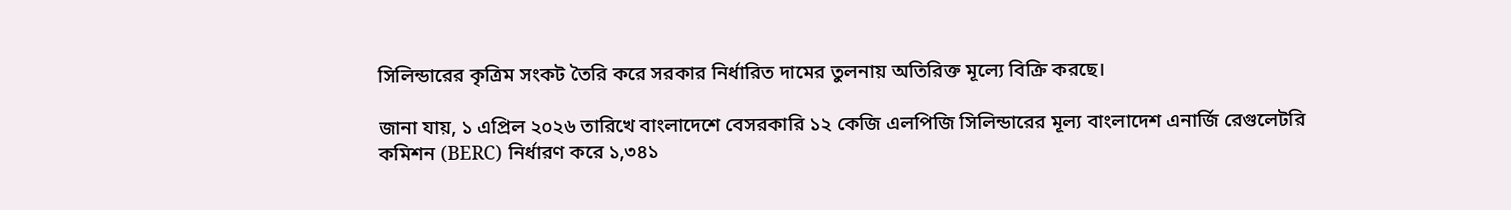সিলিন্ডারের কৃত্রিম সংকট তৈরি করে সরকার নির্ধারিত দামের তুলনায় অতিরিক্ত মূল্যে বিক্রি করছে।

জানা যায়, ১ এপ্রিল ২০২৬ তারিখে বাংলাদেশে বেসরকারি ১২ কেজি এলপিজি সিলিন্ডারের মূল্য বাংলাদেশ এনার্জি রেগুলেটরি কমিশন (BERC) নির্ধারণ করে ১,৩৪১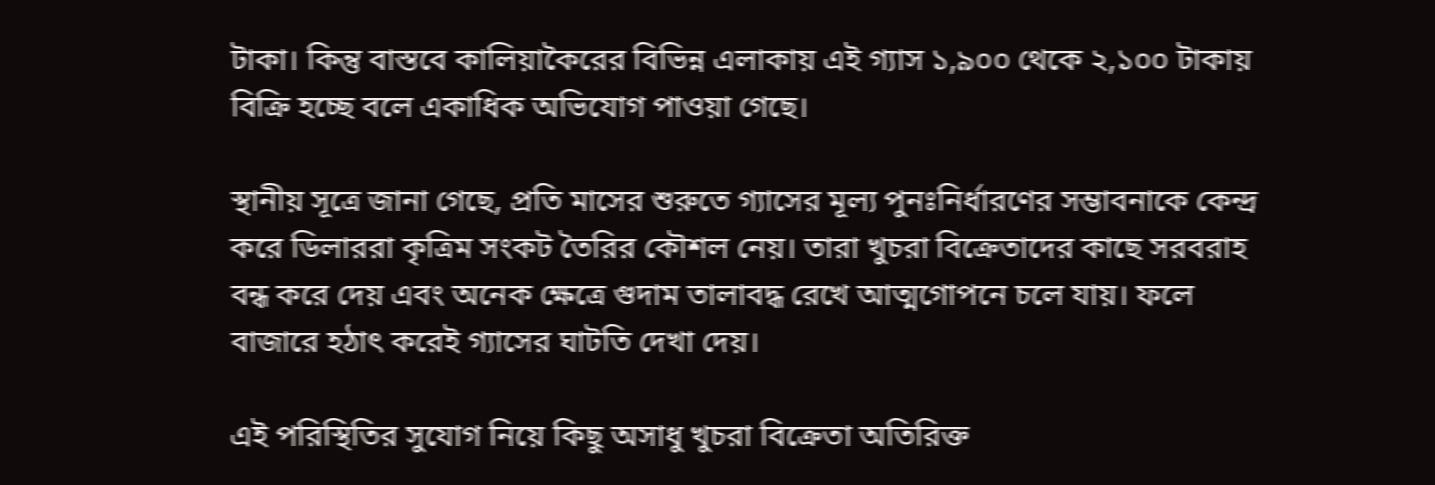টাকা। কিন্তু বাস্তবে কালিয়াকৈরের বিভিন্ন এলাকায় এই গ্যাস ১,৯০০ থেকে ২,১০০ টাকায় বিক্রি হচ্ছে বলে একাধিক অভিযোগ পাওয়া গেছে।

স্থানীয় সূত্রে জানা গেছে, প্রতি মাসের শুরুতে গ্যাসের মূল্য পুনঃনির্ধারণের সম্ভাবনাকে কেন্দ্র করে ডিলাররা কৃত্রিম সংকট তৈরির কৌশল নেয়। তারা খুচরা বিক্রেতাদের কাছে সরবরাহ বন্ধ করে দেয় এবং অনেক ক্ষেত্রে গুদাম তালাবদ্ধ রেখে আত্মগোপনে চলে যায়। ফলে বাজারে হঠাৎ করেই গ্যাসের ঘাটতি দেখা দেয়।

এই পরিস্থিতির সুযোগ নিয়ে কিছু অসাধু খুচরা বিক্রেতা অতিরিক্ত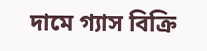দামে গ্যাস বিক্রি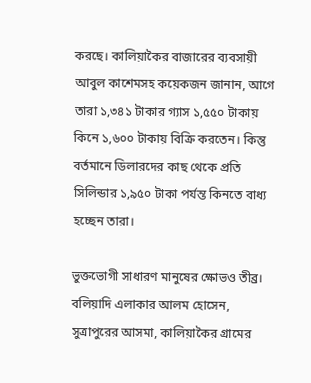করছে। কালিয়াকৈর বাজারের ব্যবসায়ী আবুল কাশেমসহ কয়েকজন জানান, আগে তারা ১,৩৪১ টাকার গ্যাস ১,৫৫০ টাকায় কিনে ১,৬০০ টাকায় বিক্রি করতেন। কিন্তু বর্তমানে ডিলারদের কাছ থেকে প্রতি সিলিন্ডার ১,৯৫০ টাকা পর্যন্ত কিনতে বাধ্য হচ্ছেন তারা।

ভুক্তভোগী সাধারণ মানুষের ক্ষোভও তীব্র। বলিয়াদি এলাকার আলম হোসেন, সুত্রাপুরের আসমা, কালিয়াকৈর গ্রামের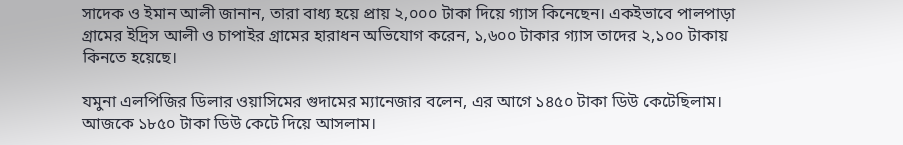সাদেক ও ইমান আলী জানান, তারা বাধ্য হয়ে প্রায় ২,০০০ টাকা দিয়ে গ্যাস কিনেছেন। একইভাবে পালপাড়া গ্রামের ইদ্রিস আলী ও চাপাইর গ্রামের হারাধন অভিযোগ করেন, ১,৬০০ টাকার গ্যাস তাদের ২,১০০ টাকায় কিনতে হয়েছে।

যমুনা এলপিজির ডিলার ওয়াসিমের গুদামের ম্যানেজার বলেন, এর আগে ১৪৫০ টাকা ডিউ কেটেছিলাম। আজকে ১৮৫০ টাকা ডিউ কেটে দিয়ে আসলাম।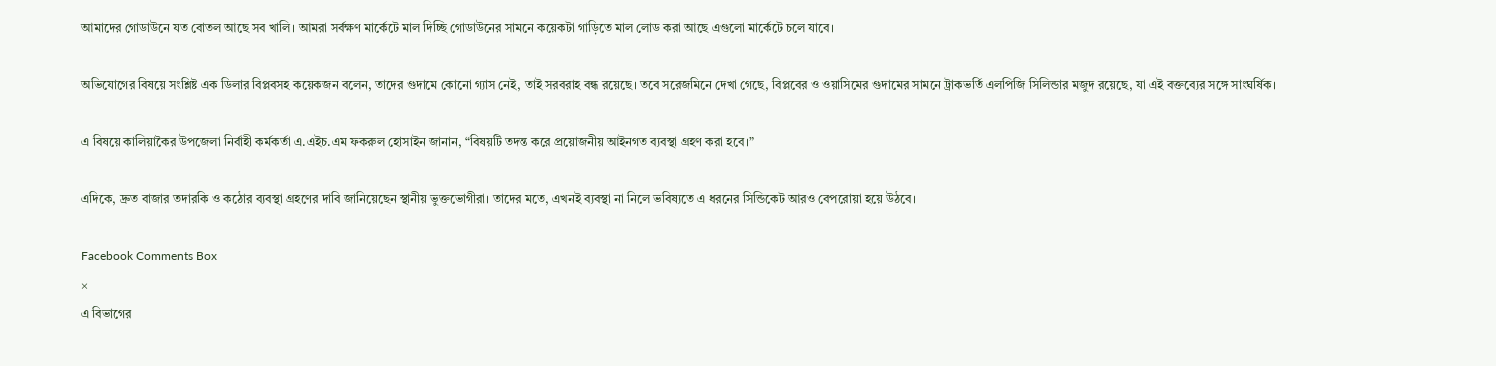আমাদের গোডাউনে যত বোতল আছে সব খালি। আমরা সর্বক্ষণ মার্কেটে মাল দিচ্ছি গোডাউনের সামনে কয়েকটা গাড়িতে মাল লোড করা আছে এগুলো মার্কেটে চলে যাবে।

অভিযোগের বিষয়ে সংশ্লিষ্ট এক ডিলার বিপ্লবসহ কয়েকজন বলেন, তাদের গুদামে কোনো গ্যাস নেই, তাই সরবরাহ বন্ধ রয়েছে। তবে সরেজমিনে দেখা গেছে, বিপ্লবের ও ওয়াসিমের গুদামের সামনে ট্রাকভর্তি এলপিজি সিলিন্ডার মজুদ রয়েছে, যা এই বক্তব্যের সঙ্গে সাংঘর্ষিক।

এ বিষয়ে কালিয়াকৈর উপজেলা নির্বাহী কর্মকর্তা এ.এইচ.এম ফকরুল হোসাইন জানান, “বিষয়টি তদন্ত করে প্রয়োজনীয় আইনগত ব্যবস্থা গ্রহণ করা হবে।”

এদিকে, দ্রুত বাজার তদারকি ও কঠোর ব্যবস্থা গ্রহণের দাবি জানিয়েছেন স্থানীয় ভুক্তভোগীরা। তাদের মতে, এখনই ব্যবস্থা না নিলে ভবিষ্যতে এ ধরনের সিন্ডিকেট আরও বেপরোয়া হয়ে উঠবে।

Facebook Comments Box
×
এ বিভাগের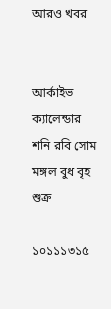আরও খবর


আর্কাইভ ক্যালেন্ডার
শনি রবি সোম মঙ্গল বুধ বৃহ শুক্র

১০১১১৩১৫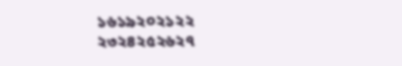১৬১৯২০২১২২
২৩২৪২৫২৬২৭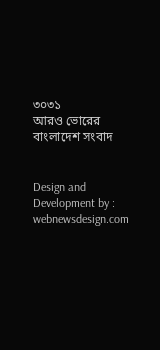৩০৩১
আরও ভোরের বাংলাদেশ সংবাদ


Design and Development by : webnewsdesign.com